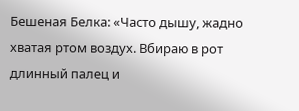Бешеная Белка: «Часто дышу, жадно хватая ртом воздух. Вбираю в рот длинный палец и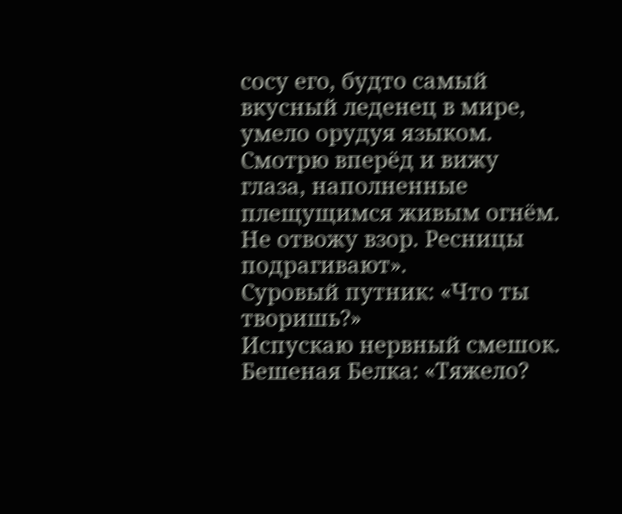сосу его, будто самый вкусный леденец в мире, умело орудуя языком. Смотрю вперёд и вижу глаза, наполненные плещущимся живым огнём. Не отвожу взор. Ресницы подрагивают».
Суровый путник: «Что ты творишь?»
Испускаю нервный смешок.
Бешеная Белка: «Тяжело?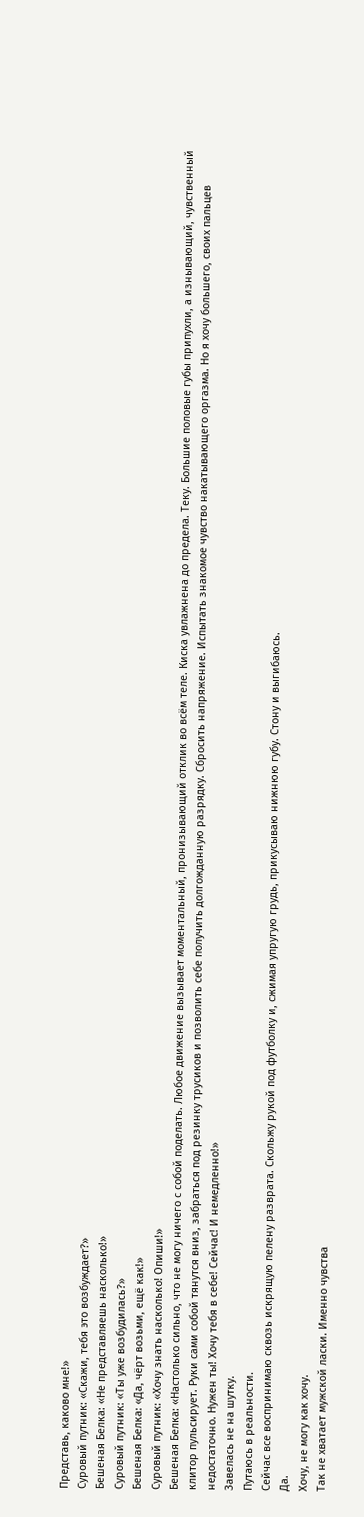Представь, каково мне!»
Суровый путник: «Скажи, тебя это возбуждает?»
Бешеная Белка: «Не представляешь насколько!»
Суровый путник: «Ты уже возбудилась?»
Бешеная Белка: «Да, чёрт возьми, ещё как!»
Суровый путник: «Хочу знать насколько! Опиши!»
Бешеная Белка: «Настолько сильно, что не могу ничего с собой поделать. Любое движение вызывает моментальный, пронизывающий отклик во всём теле. Киска увлажнена до предела. Теку. Большие половые губы припухли, а изнывающий, чувственный клитор пульсирует. Руки сами собой тянутся вниз, забраться под резинку трусиков и позволить себе получить долгожданную разрядку. Сбросить напряжение. Испытать знакомое чувство накатывающего оргазма. Но я хочу большего, своих пальцев недостаточно. Нужен ты! Хочу тебя в себе! Сейчас! И немедленно!»
Завелась не на шутку.
Путаюсь в реальности.
Сейчас все воспринимаю сквозь искрящую пелену разврата. Скольжу рукой под футболку и, сжимая упругую грудь, прикусываю нижнюю губу. Стону и выгибаюсь.
Да.
Хочу, не могу как хочу.
Так не хватает мужской ласки. Именно чувства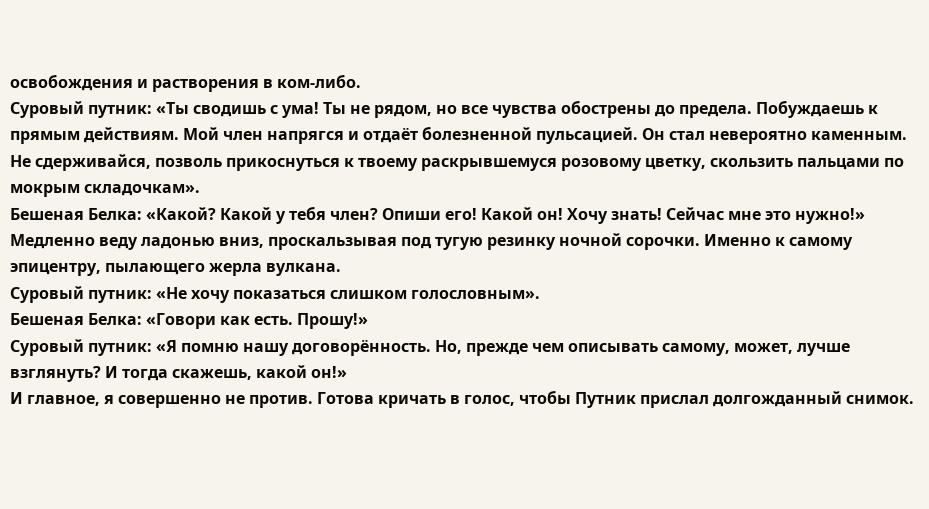освобождения и растворения в ком-либо.
Суровый путник: «Ты сводишь с ума! Ты не рядом, но все чувства обострены до предела. Побуждаешь к прямым действиям. Мой член напрягся и отдаёт болезненной пульсацией. Он стал невероятно каменным. Не сдерживайся, позволь прикоснуться к твоему раскрывшемуся розовому цветку, скользить пальцами по мокрым складочкам».
Бешеная Белка: «Какой? Какой у тебя член? Опиши его! Какой он! Хочу знать! Сейчас мне это нужно!»
Медленно веду ладонью вниз, проскальзывая под тугую резинку ночной сорочки. Именно к самому эпицентру, пылающего жерла вулкана.
Суровый путник: «Не хочу показаться слишком голословным».
Бешеная Белка: «Говори как есть. Прошу!»
Суровый путник: «Я помню нашу договорённость. Но, прежде чем описывать самому, может, лучше взглянуть? И тогда скажешь, какой он!»
И главное, я совершенно не против. Готова кричать в голос, чтобы Путник прислал долгожданный снимок.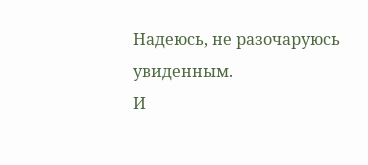Надеюсь, не разочаруюсь увиденным.
И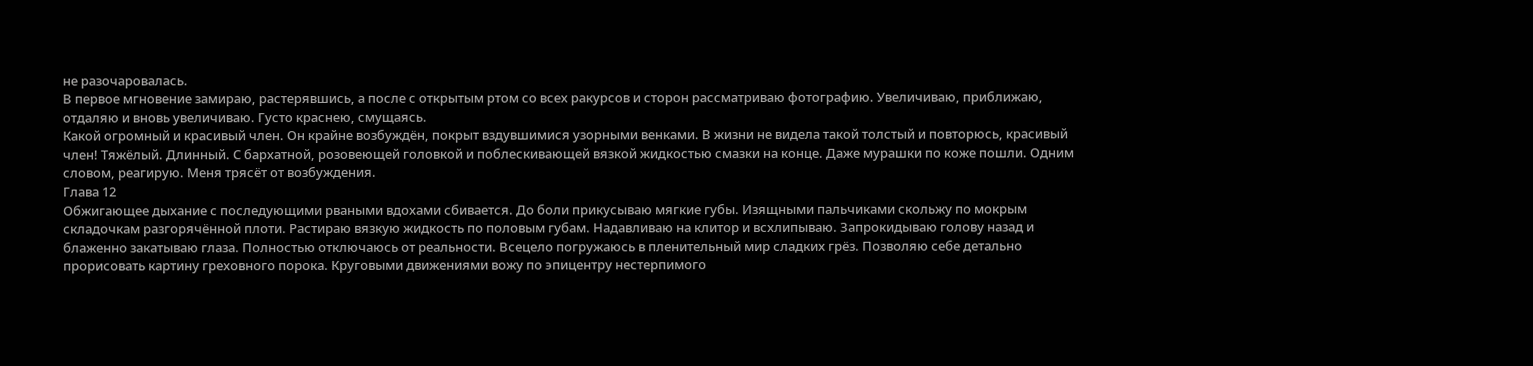не разочаровалась.
В первое мгновение замираю, растерявшись, а после с открытым ртом со всех ракурсов и сторон рассматриваю фотографию. Увеличиваю, приближаю, отдаляю и вновь увеличиваю. Густо краснею, смущаясь.
Какой огромный и красивый член. Он крайне возбуждён, покрыт вздувшимися узорными венками. В жизни не видела такой толстый и повторюсь, красивый член! Тяжёлый. Длинный. С бархатной, розовеющей головкой и поблескивающей вязкой жидкостью смазки на конце. Даже мурашки по коже пошли. Одним словом, реагирую. Меня трясёт от возбуждения.
Глава 12
Обжигающее дыхание с последующими рваными вдохами сбивается. До боли прикусываю мягкие губы. Изящными пальчиками скольжу по мокрым складочкам разгорячённой плоти. Растираю вязкую жидкость по половым губам. Надавливаю на клитор и всхлипываю. Запрокидываю голову назад и блаженно закатываю глаза. Полностью отключаюсь от реальности. Всецело погружаюсь в пленительный мир сладких грёз. Позволяю себе детально прорисовать картину греховного порока. Круговыми движениями вожу по эпицентру нестерпимого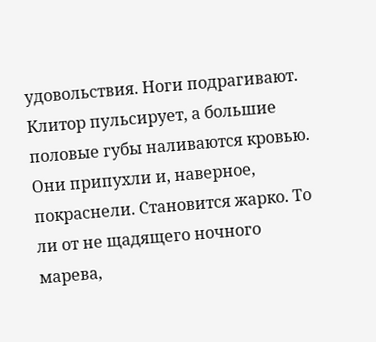удовольствия. Ноги подрагивают. Клитор пульсирует, а большие половые губы наливаются кровью. Они припухли и, наверное, покраснели. Становится жарко. То ли от не щадящего ночного марева,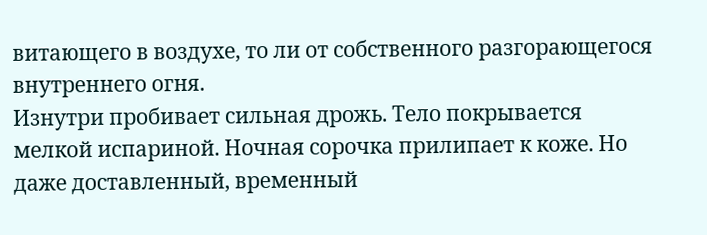витающего в воздухе, то ли от собственного разгорающегося внутреннего огня.
Изнутри пробивает сильная дрожь. Тело покрывается мелкой испариной. Ночная сорочка прилипает к коже. Но даже доставленный, временный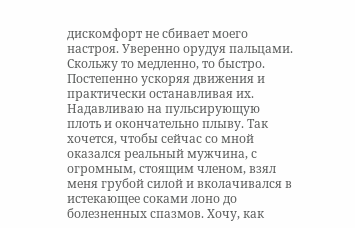дискомфорт не сбивает моего настроя. Уверенно орудуя пальцами. Скольжу то медленно, то быстро. Постепенно ускоряя движения и практически останавливая их. Надавливаю на пульсирующую плоть и окончательно плыву. Так хочется, чтобы сейчас со мной оказался реальный мужчина, с огромным, стоящим членом, взял меня грубой силой и вколачивался в истекающее соками лоно до болезненных спазмов. Хочу, как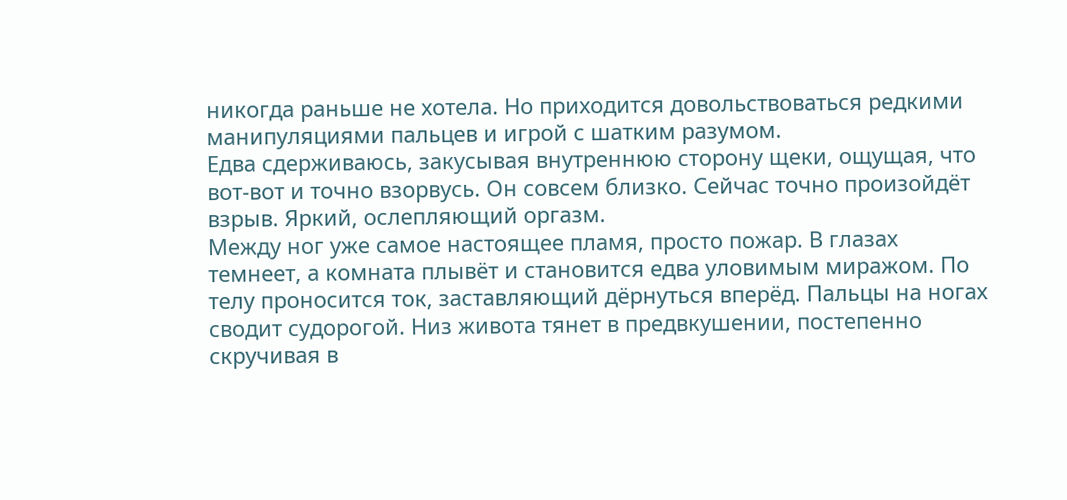никогда раньше не хотела. Но приходится довольствоваться редкими манипуляциями пальцев и игрой с шатким разумом.
Едва сдерживаюсь, закусывая внутреннюю сторону щеки, ощущая, что вот-вот и точно взорвусь. Он совсем близко. Сейчас точно произойдёт взрыв. Яркий, ослепляющий оргазм.
Между ног уже самое настоящее пламя, просто пожар. В глазах темнеет, а комната плывёт и становится едва уловимым миражом. По телу проносится ток, заставляющий дёрнуться вперёд. Пальцы на ногах сводит судорогой. Низ живота тянет в предвкушении, постепенно скручивая в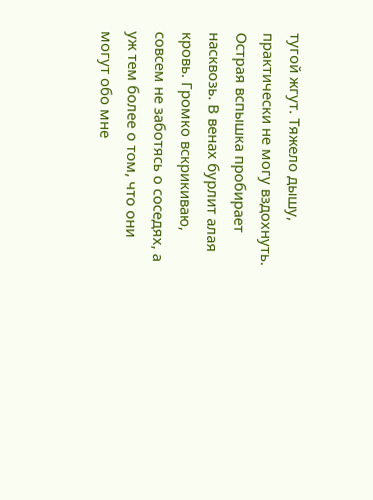тугой жгут. Тяжело дышу, практически не могу вздохнуть. Острая вспышка пробирает насквозь. В венах бурлит алая кровь. Громко вскрикиваю, совсем не заботясь о соседях, а уж тем более о том, что они могут обо мне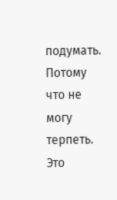подумать. Потому что не могу терпеть. Это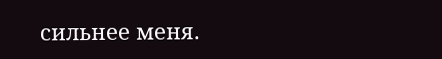сильнее меня.